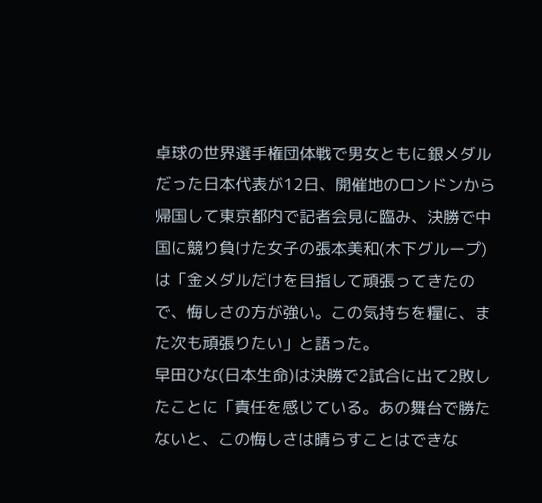卓球の世界選手権団体戦で男女ともに銀メダルだった日本代表が12日、開催地のロンドンから帰国して東京都内で記者会見に臨み、決勝で中国に競り負けた女子の張本美和(木下グループ)は「金メダルだけを目指して頑張ってきたので、悔しさの方が強い。この気持ちを糧に、また次も頑張りたい」と語った。
早田ひな(日本生命)は決勝で2試合に出て2敗したことに「責任を感じている。あの舞台で勝たないと、この悔しさは晴らすことはできな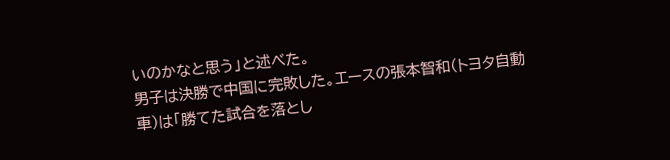いのかなと思う」と述べた。
男子は決勝で中国に完敗した。エースの張本智和(トヨタ自動車)は「勝てた試合を落とし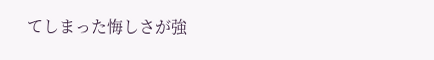てしまった悔しさが強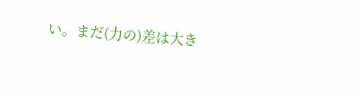い。まだ(力の)差は大き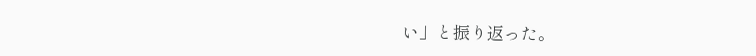い」と振り返った。